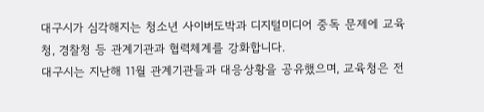대구시가 심각해지는 청소년 사이버도박과 디지털미디어 중독 문제에 교육청, 경찰청 등 관계기관과 협력체계를 강화합니다.
대구시는 지난해 11월 관계기관들과 대응상황을 공유했으며, 교육청은 전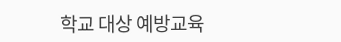학교 대상 예방교육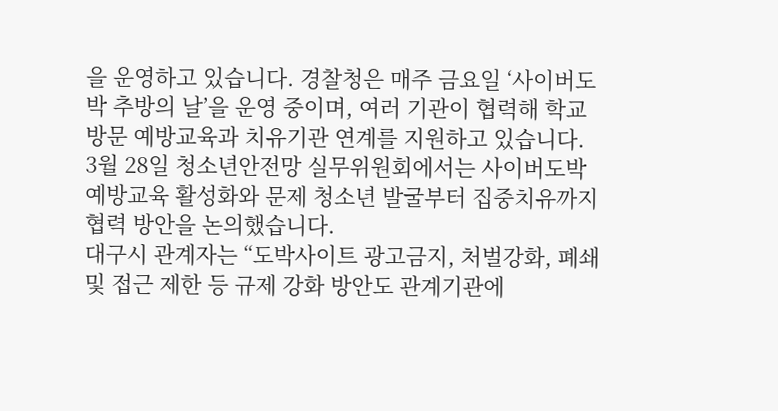을 운영하고 있습니다. 경찰청은 매주 금요일 ‘사이버도박 추방의 날’을 운영 중이며, 여러 기관이 협력해 학교 방문 예방교육과 치유기관 연계를 지원하고 있습니다.
3월 28일 청소년안전망 실무위원회에서는 사이버도박 예방교육 활성화와 문제 청소년 발굴부터 집중치유까지 협력 방안을 논의했습니다.
대구시 관계자는 “도박사이트 광고금지, 처벌강화, 폐쇄 및 접근 제한 등 규제 강화 방안도 관계기관에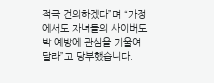적극 건의하겠다”며 “가정에서도 자녀들의 사이버도박 예방에 관심을 기울여 달라”고 당부했습니다.